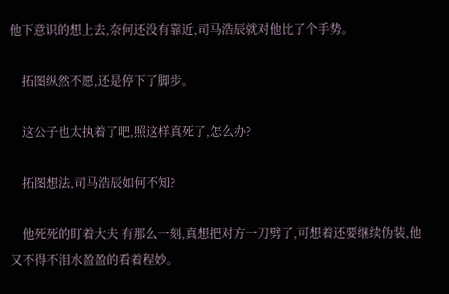他下意识的想上去,奈何还没有靠近,司马浩辰就对他比了个手势。

    拓图纵然不愿,还是停下了脚步。

    这公子也太执着了吧,照这样真死了,怎么办?

    拓图想法,司马浩辰如何不知?

    他死死的盯着大夫 有那么一刻,真想把对方一刀劈了,可想着还要继续伪装,他又不得不泪水盈盈的看着程妙。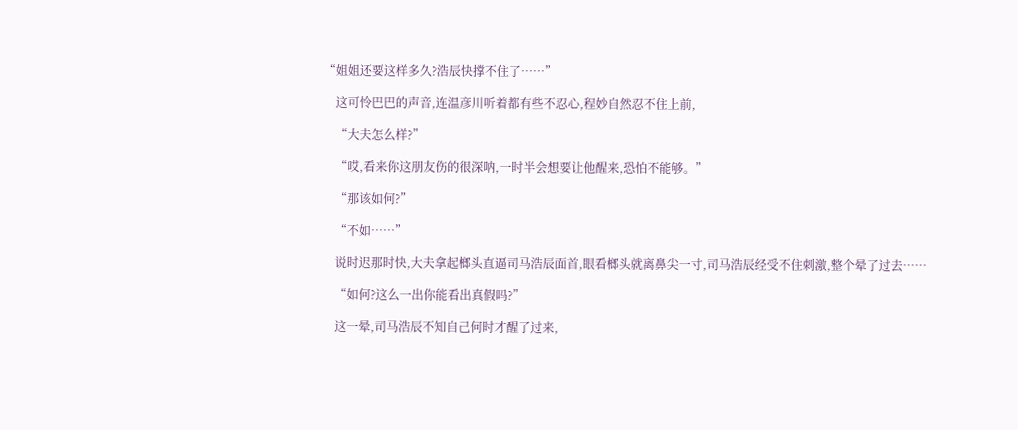“姐姐还要这样多久?浩辰快撑不住了……”

    这可怜巴巴的声音,连温彦川听着都有些不忍心,程妙自然忍不住上前,

    “大夫怎么样?”

    “哎,看来你这朋友伤的很深呐,一时半会想要让他醒来,恐怕不能够。”

    “那该如何?”

    “不如……”

    说时迟那时快,大夫拿起榔头直逼司马浩辰面首,眼看榔头就离鼻尖一寸,司马浩辰经受不住刺激,整个晕了过去……

    “如何?这么一出你能看出真假吗?”

    这一晕,司马浩辰不知自己何时才醒了过来,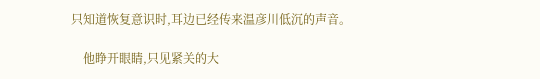只知道恢复意识时,耳边已经传来温彦川低沉的声音。

    他睁开眼睛,只见紧关的大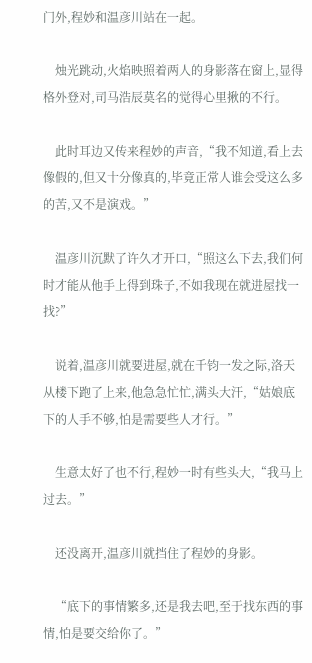门外,程妙和温彦川站在一起。

    烛光跳动,火焰映照着两人的身影落在窗上,显得格外登对,司马浩辰莫名的觉得心里揪的不行。

    此时耳边又传来程妙的声音,“我不知道,看上去像假的,但又十分像真的,毕竟正常人谁会受这么多的苦,又不是演戏。”

    温彦川沉默了许久才开口,“照这么下去,我们何时才能从他手上得到珠子,不如我现在就进屋找一找?”

    说着,温彦川就要进屋,就在千钧一发之际,洛天从楼下跑了上来,他急急忙忙,满头大汗,“姑娘底下的人手不够,怕是需要些人才行。”

    生意太好了也不行,程妙一时有些头大,“我马上过去。”

    还没离开,温彦川就挡住了程妙的身影。

    “底下的事情繁多,还是我去吧,至于找东西的事情,怕是要交给你了。”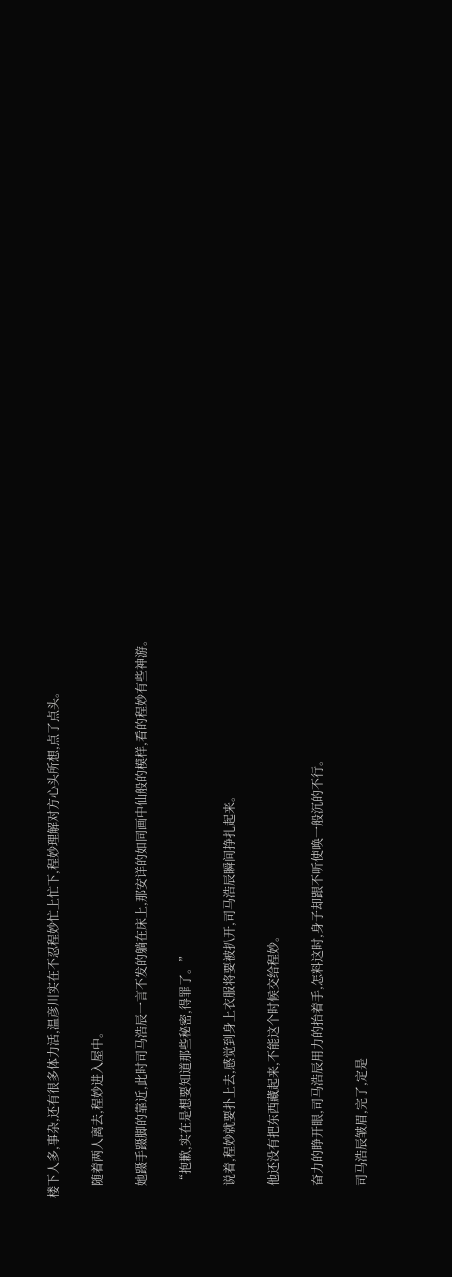楼下人多,事杂,还有很多体力活,温彦川实在不忍程妙忙上忙下,程妙理解对方心头所想,点了点头。

    随着两人离去,程妙进入屋中。

    她蹑手蹑脚的靠近,此时司马浩辰一言不发的躺在床上,那安详的如同画中仙般的模样,看的程妙有些神游。

    “抱歉,实在是想要知道那些秘密,得罪了。”

    说着,程妙就要扑上去,感觉到身上衣服将要被扒开,司马浩辰瞬间挣扎起来。

    他还没有把东西藏起来,不能这个时候交给程妙。

    奋力的睁开眼,司马浩辰用力的抬着手,怎料这时,身子却跟不听使唤一般沉的不行。

    司马浩辰皱眉,完了,定是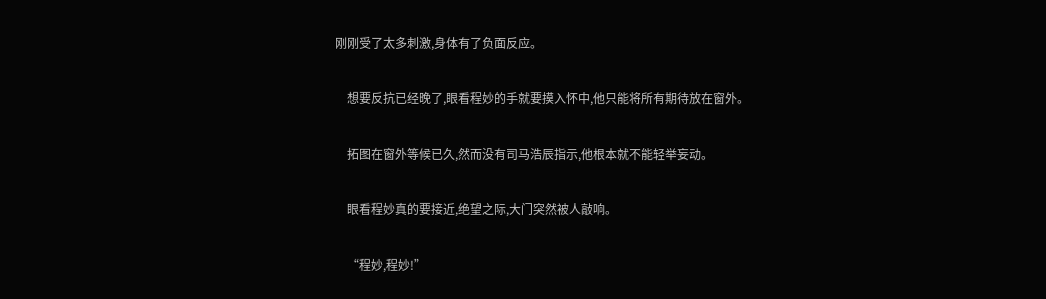刚刚受了太多刺激,身体有了负面反应。

    想要反抗已经晚了,眼看程妙的手就要摸入怀中,他只能将所有期待放在窗外。

    拓图在窗外等候已久,然而没有司马浩辰指示,他根本就不能轻举妄动。

    眼看程妙真的要接近,绝望之际,大门突然被人敲响。

    “程妙,程妙!”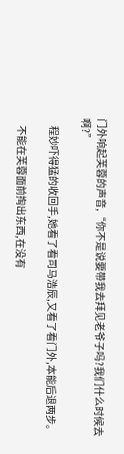门外响起芙蓉的声音,“你不是说要带我去拜见老爷子吗?我们什么时候去啊?”

    程妙吓得猛的收回手,她看了看司马浩辰,又看了看门外,本能后退两步。

    不能在芙蓉面前掏出东西,在没有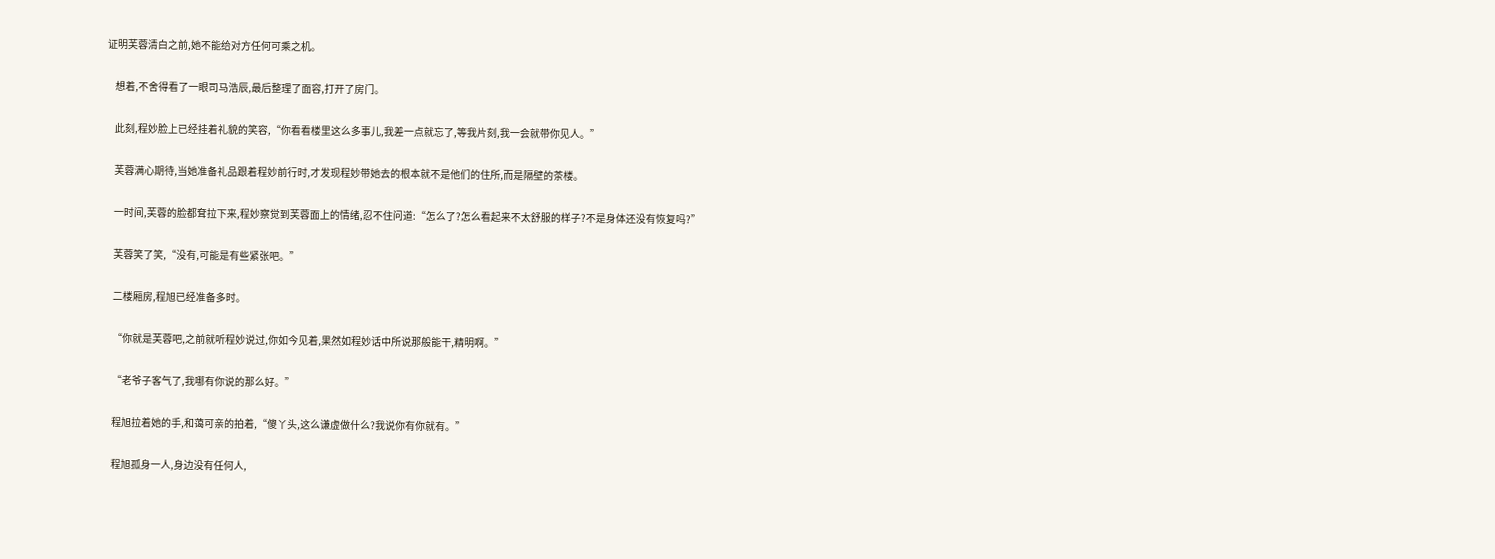证明芙蓉清白之前,她不能给对方任何可乘之机。

    想着,不舍得看了一眼司马浩辰,最后整理了面容,打开了房门。

    此刻,程妙脸上已经挂着礼貌的笑容,“你看看楼里这么多事儿,我差一点就忘了,等我片刻,我一会就带你见人。”

    芙蓉满心期待,当她准备礼品跟着程妙前行时,才发现程妙带她去的根本就不是他们的住所,而是隔壁的茶楼。

    一时间,芙蓉的脸都耷拉下来,程妙察觉到芙蓉面上的情绪,忍不住问道:“怎么了?怎么看起来不太舒服的样子?不是身体还没有恢复吗?”

    芙蓉笑了笑,“没有,可能是有些紧张吧。”

    二楼厢房,程旭已经准备多时。

    “你就是芙蓉吧,之前就听程妙说过,你如今见着,果然如程妙话中所说那般能干,精明啊。”

    “老爷子客气了,我哪有你说的那么好。”

    程旭拉着她的手,和蔼可亲的拍着,“傻丫头,这么谦虚做什么?我说你有你就有。”

    程旭孤身一人,身边没有任何人,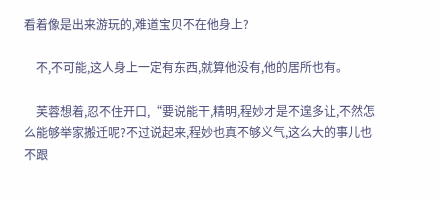看着像是出来游玩的,难道宝贝不在他身上?

    不,不可能,这人身上一定有东西,就算他没有,他的居所也有。

    芙蓉想着,忍不住开口,“要说能干,精明,程妙才是不遑多让,不然怎么能够举家搬迁呢?不过说起来,程妙也真不够义气,这么大的事儿也不跟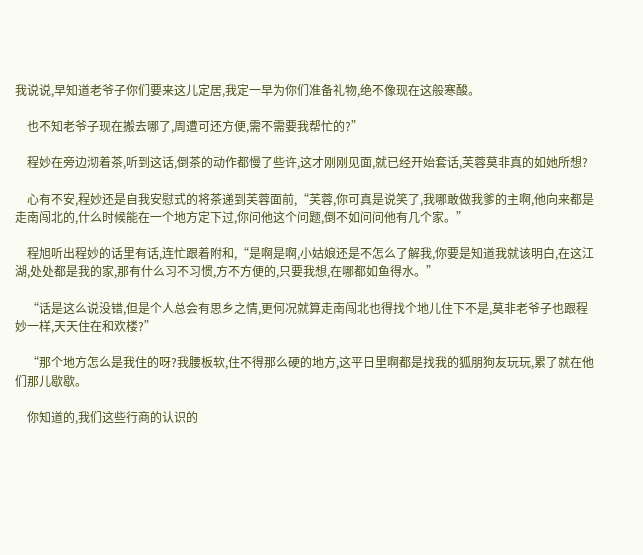我说说,早知道老爷子你们要来这儿定居,我定一早为你们准备礼物,绝不像现在这般寒酸。

    也不知老爷子现在搬去哪了,周遭可还方便,需不需要我帮忙的?”

    程妙在旁边沏着茶,听到这话,倒茶的动作都慢了些许,这才刚刚见面,就已经开始套话,芙蓉莫非真的如她所想?

    心有不安,程妙还是自我安慰式的将茶递到芙蓉面前,“芙蓉,你可真是说笑了,我哪敢做我爹的主啊,他向来都是走南闯北的,什么时候能在一个地方定下过,你问他这个问题,倒不如问问他有几个家。”

    程旭听出程妙的话里有话,连忙跟着附和,“是啊是啊,小姑娘还是不怎么了解我,你要是知道我就该明白,在这江湖,处处都是我的家,那有什么习不习惯,方不方便的,只要我想,在哪都如鱼得水。”

    “话是这么说没错,但是个人总会有思乡之情,更何况就算走南闯北也得找个地儿住下不是,莫非老爷子也跟程妙一样,天天住在和欢楼?”

    “那个地方怎么是我住的呀?我腰板软,住不得那么硬的地方,这平日里啊都是找我的狐朋狗友玩玩,累了就在他们那儿歇歇。

    你知道的,我们这些行商的认识的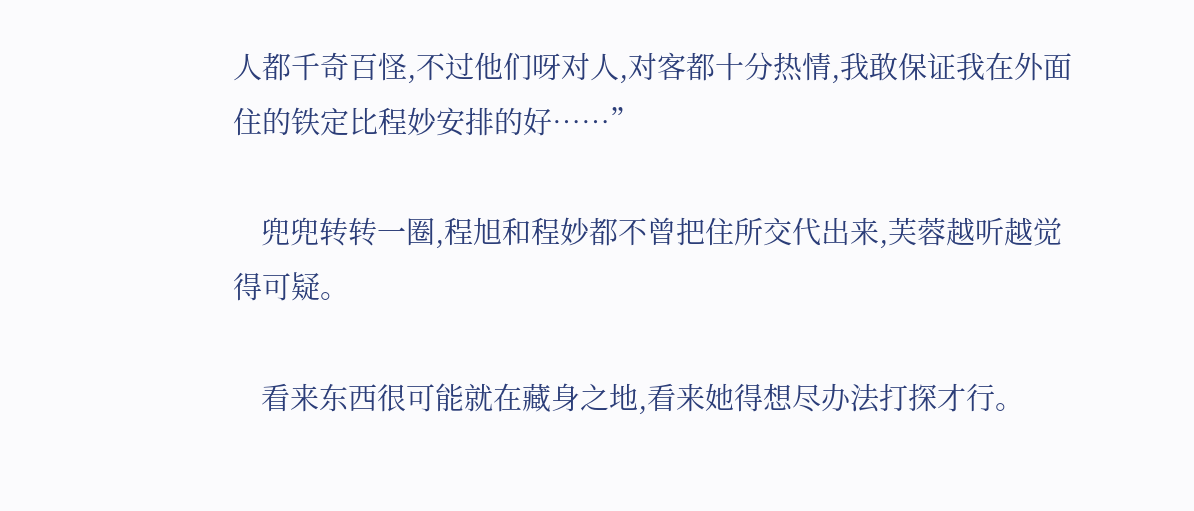人都千奇百怪,不过他们呀对人,对客都十分热情,我敢保证我在外面住的铁定比程妙安排的好……”

    兜兜转转一圈,程旭和程妙都不曾把住所交代出来,芙蓉越听越觉得可疑。

    看来东西很可能就在藏身之地,看来她得想尽办法打探才行。